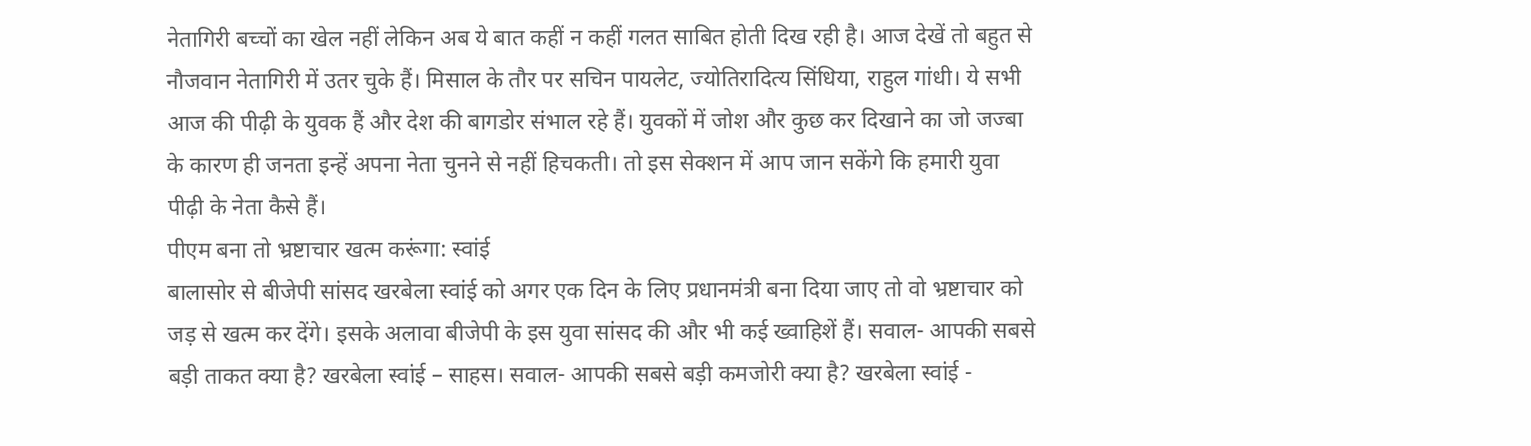नेतागिरी बच्चों का खेल नहीं लेकिन अब ये बात कहीं न कहीं गलत साबित होती दिख रही है। आज देखें तो बहुत से नौजवान नेतागिरी में उतर चुके हैं। मिसाल के तौर पर सचिन पायलेट, ज्योतिरादित्य सिंधिया, राहुल गांधी। ये सभी आज की पीढ़ी के युवक हैं और देश की बागडोर संभाल रहे हैं। युवकों में जोश और कुछ कर दिखाने का जो जज्बा के कारण ही जनता इन्हें अपना नेता चुनने से नहीं हिचकती। तो इस सेक्शन में आप जान सकेंगे कि हमारी युवा पीढ़ी के नेता कैसे हैं।
पीएम बना तो भ्रष्टाचार खत्म करूंगा: स्वांई
बालासोर से बीजेपी सांसद खरबेला स्वांई को अगर एक दिन के लिए प्रधानमंत्री बना दिया जाए तो वो भ्रष्टाचार को जड़ से खत्म कर देंगे। इसके अलावा बीजेपी के इस युवा सांसद की और भी कई ख्वाहिशें हैं। सवाल- आपकी सबसे बड़ी ताकत क्या है? खरबेला स्वांई – साहस। सवाल- आपकी सबसे बड़ी कमजोरी क्या है? खरबेला स्वांई -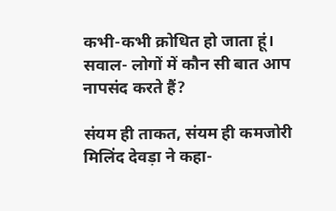कभी-कभी क्रोधित हो जाता हूं। सवाल- लोगों में कौन सी बात आप नापसंद करते हैं?

संयम ही ताकत, संयम ही कमजोरी
मिलिंद देवड़ा ने कहा-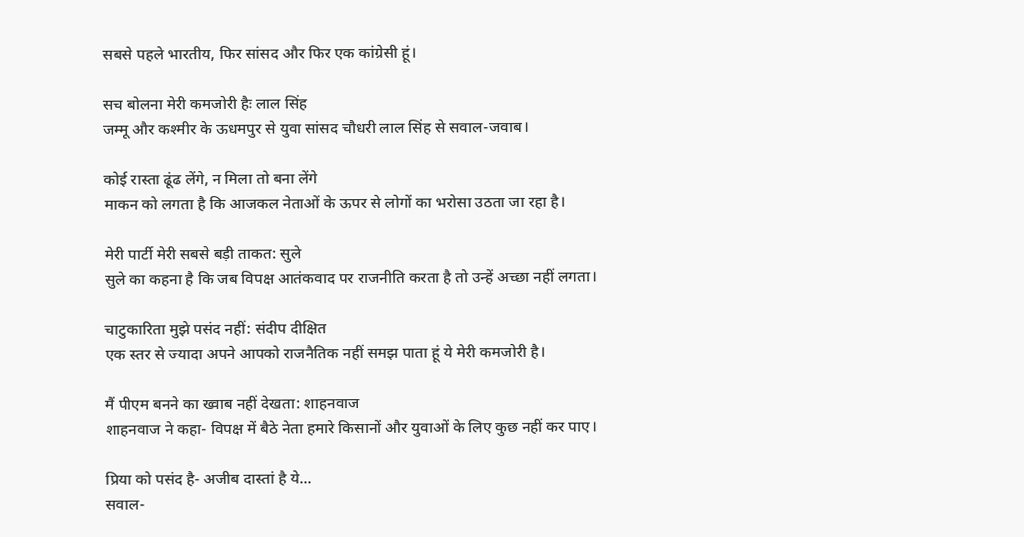सबसे पहले भारतीय, फिर सांसद और फिर एक कांग्रेसी हूं।

सच बोलना मेरी कमजोरी हैः लाल सिंह
जम्मू और कश्मीर के ऊधमपुर से युवा सांसद चौधरी लाल सिंह से सवाल-जवाब।

कोई रास्ता ढूंढ लेंगे, न मिला तो बना लेंगे
माकन को लगता है कि आजकल नेताओं के ऊपर से लोगों का भरोसा उठता जा रहा है।

मेरी पार्टी मेरी सबसे बड़ी ताकत: सुले
सुले का कहना है कि जब विपक्ष आतंकवाद पर राजनीति करता है तो उन्हें अच्छा नहीं लगता।

चाटुकारिता मुझे पसंद नहीं: संदीप दीक्षित
एक स्तर से ज्यादा अपने आपको राजनैतिक नहीं समझ पाता हूं ये मेरी कमजोरी है।

मैं पीएम बनने का ख्वाब नहीं देखता: शाहनवाज
शाहनवाज ने कहा- विपक्ष में बैठे नेता हमारे किसानों और युवाओं के लिए कुछ नहीं कर पाए।

प्रिया को पसंद है- अजीब दास्तां है ये...
सवाल-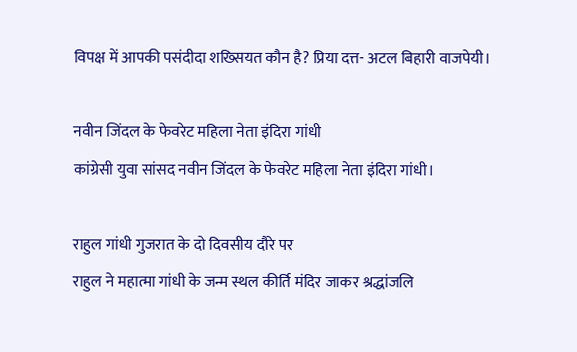विपक्ष में आपकी पसंदीदा शख्सियत कौन है? प्रिया दत्त- अटल बिहारी वाजपेयी।

नवीन जिंदल के फेवरेट महिला नेता इंदिरा गांधी
कांग्रेसी युवा सांसद नवीन जिंदल के फेवरेट महिला नेता इंदिरा गांधी।

राहुल गांधी गुजरात के दो दिवसीय दौरे पर
राहुल ने महात्मा गांधी के जन्म स्थल कीर्ति मंदिर जाकर श्रद्धांजलि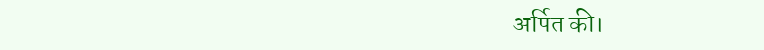अर्पित की।